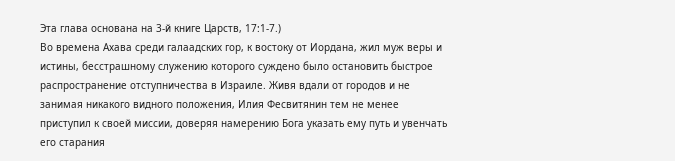Эта глава основана на 3-й книге Царств, 17:1-7.)
Во времена Ахава среди галаадских гор, к востоку от Иордана, жил муж веры и истины, бесстрашному служению которого суждено было остановить быстрое распространение отступничества в Израиле. Живя вдали от городов и не занимая никакого видного положения, Илия Фесвитянин тем не менее приступил к своей миссии, доверяя намерению Бога указать ему путь и увенчать его старания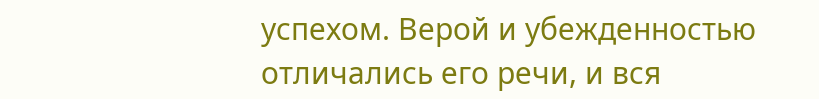успехом. Верой и убежденностью отличались его речи, и вся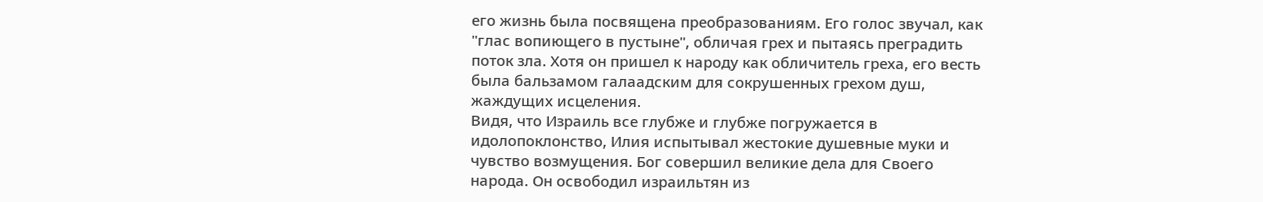его жизнь была посвящена преобразованиям. Его голос звучал, как "глас вопиющего в пустыне", обличая грех и пытаясь преградить поток зла. Хотя он пришел к народу как обличитель греха, его весть была бальзамом галаадским для сокрушенных грехом душ, жаждущих исцеления.
Видя, что Израиль все глубже и глубже погружается в идолопоклонство, Илия испытывал жестокие душевные муки и чувство возмущения. Бог совершил великие дела для Своего народа. Он освободил израильтян из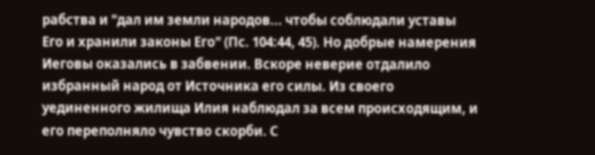рабства и "дал им земли народов... чтобы соблюдали уставы Его и хранили законы Его" (Пс. 104:44, 45). Но добрые намерения Иеговы оказались в забвении. Вскоре неверие отдалило избранный народ от Источника его силы. Из своего уединенного жилища Илия наблюдал за всем происходящим, и его переполняло чувство скорби. С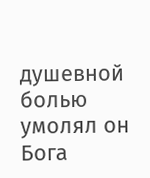душевной болью умолял он Бога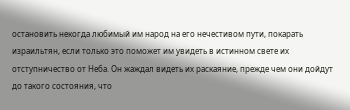остановить некогда любимый им народ на его нечестивом пути, покарать израильтян, если только это поможет им увидеть в истинном свете их отступничество от Неба. Он жаждал видеть их раскаяние, прежде чем они дойдут до такого состояния, что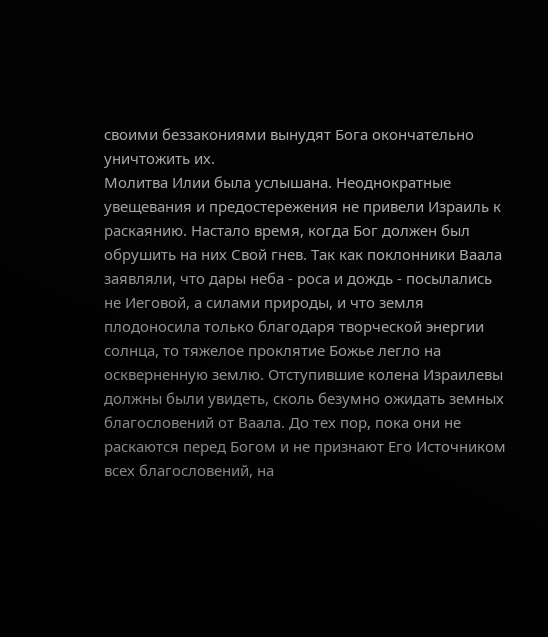своими беззакониями вынудят Бога окончательно уничтожить их.
Молитва Илии была услышана. Неоднократные увещевания и предостережения не привели Израиль к раскаянию. Настало время, когда Бог должен был обрушить на них Свой гнев. Так как поклонники Ваала заявляли, что дары неба - роса и дождь - посылались не Иеговой, а силами природы, и что земля плодоносила только благодаря творческой энергии солнца, то тяжелое проклятие Божье легло на оскверненную землю. Отступившие колена Израилевы должны были увидеть, сколь безумно ожидать земных благословений от Ваала. До тех пор, пока они не раскаются перед Богом и не признают Его Источником всех благословений, на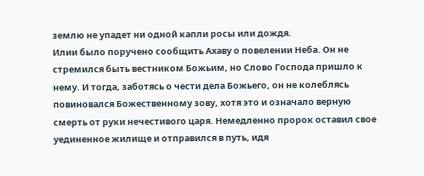землю не упадет ни одной капли росы или дождя.
Илии было поручено сообщить Ахаву о повелении Неба. Он не стремился быть вестником Божьим, но Слово Господа пришло к нему. И тогда, заботясь о чести дела Божьего, он не колеблясь повиновался Божественному зову, хотя это и означало верную смерть от руки нечестивого царя. Немедленно пророк оставил свое уединенное жилище и отправился в путь, идя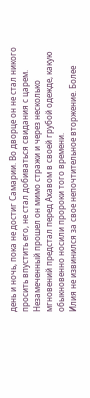день и ночь, пока не достиг Самарии. Во дворце он не стал никого просить впустить его, не стал добиваться свидания с царем. Незамеченный прошел он мимо стражи и через несколько мгновений предстал перед Ахавом в своей грубой одежде, какую обыкновенно носили пророки того времени.
Илия не извинился за свое непочтительное вторжение. Более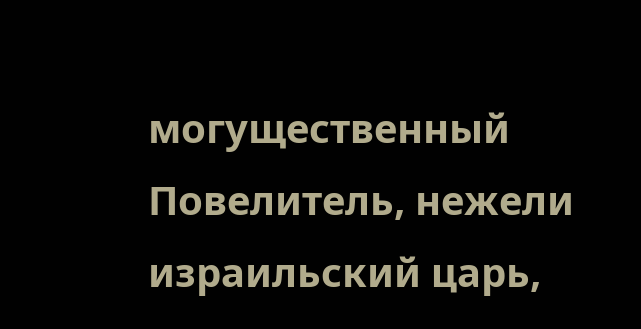могущественный Повелитель, нежели израильский царь,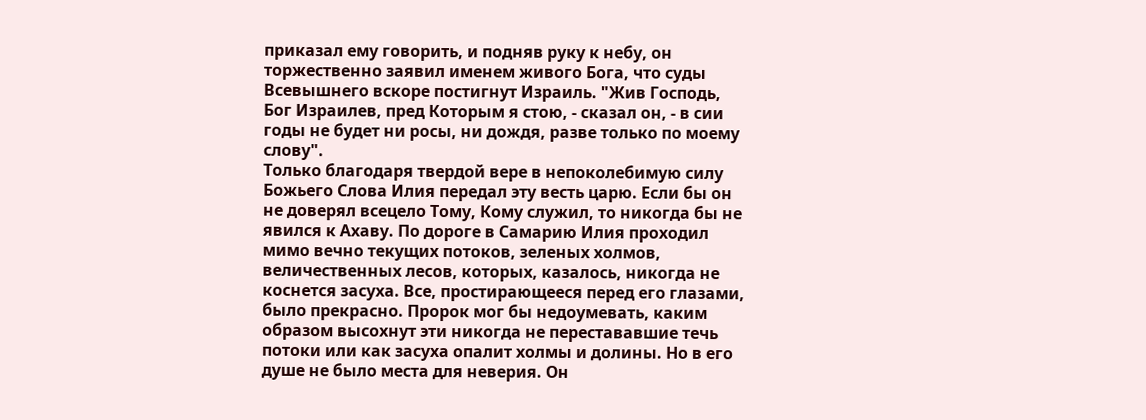приказал ему говорить, и подняв руку к небу, он торжественно заявил именем живого Бога, что суды Всевышнего вскоре постигнут Израиль. "Жив Господь, Бог Израилев, пред Которым я стою, - сказал он, - в сии годы не будет ни росы, ни дождя, разве только по моему слову".
Только благодаря твердой вере в непоколебимую силу Божьего Слова Илия передал эту весть царю. Если бы он не доверял всецело Тому, Кому служил, то никогда бы не явился к Ахаву. По дороге в Самарию Илия проходил мимо вечно текущих потоков, зеленых холмов, величественных лесов, которых, казалось, никогда не коснется засуха. Все, простирающееся перед его глазами, было прекрасно. Пророк мог бы недоумевать, каким образом высохнут эти никогда не перестававшие течь потоки или как засуха опалит холмы и долины. Но в его душе не было места для неверия. Он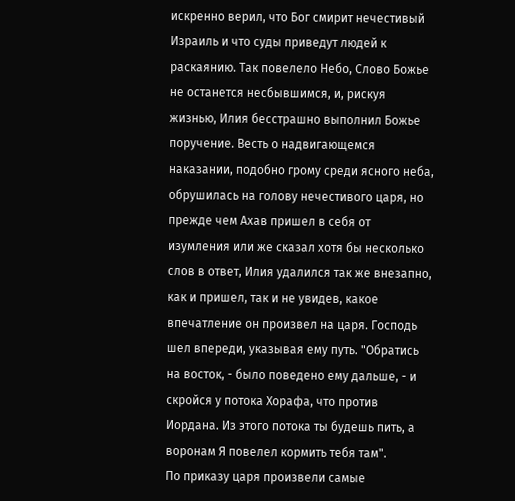искренно верил, что Бог смирит нечестивый Израиль и что суды приведут людей к раскаянию. Так повелело Небо, Слово Божье не останется несбывшимся, и, рискуя жизнью, Илия бесстрашно выполнил Божье поручение. Весть о надвигающемся наказании, подобно грому среди ясного неба, обрушилась на голову нечестивого царя, но прежде чем Ахав пришел в себя от изумления или же сказал хотя бы несколько слов в ответ, Илия удалился так же внезапно, как и пришел, так и не увидев, какое впечатление он произвел на царя. Господь шел впереди, указывая ему путь. "Обратись на восток, - было поведено ему дальше, - и скройся у потока Хорафа, что против Иордана. Из этого потока ты будешь пить, а воронам Я повелел кормить тебя там".
По приказу царя произвели самые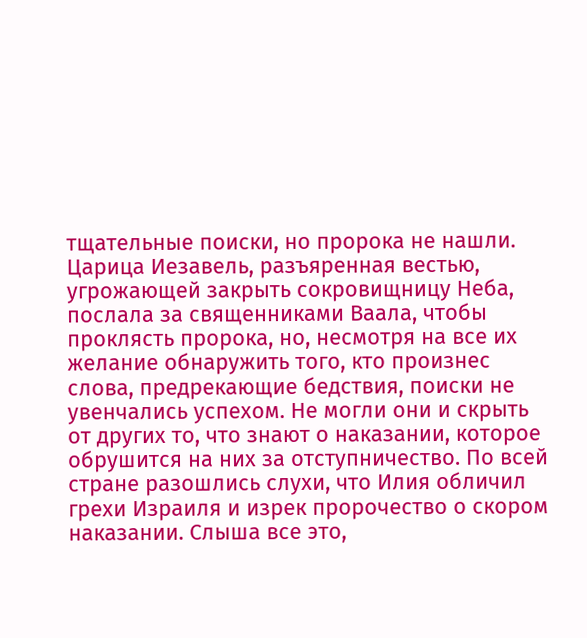тщательные поиски, но пророка не нашли. Царица Иезавель, разъяренная вестью, угрожающей закрыть сокровищницу Неба, послала за священниками Ваала, чтобы проклясть пророка, но, несмотря на все их желание обнаружить того, кто произнес слова, предрекающие бедствия, поиски не увенчались успехом. Не могли они и скрыть от других то, что знают о наказании, которое обрушится на них за отступничество. По всей стране разошлись слухи, что Илия обличил грехи Израиля и изрек пророчество о скором наказании. Слыша все это,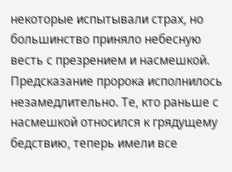некоторые испытывали страх, но большинство приняло небесную весть с презрением и насмешкой.
Предсказание пророка исполнилось незамедлительно. Те, кто раньше с насмешкой относился к грядущему бедствию, теперь имели все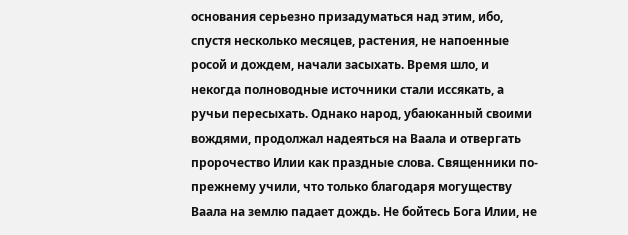основания серьезно призадуматься над этим, ибо, спустя несколько месяцев, растения, не напоенные росой и дождем, начали засыхать. Время шло, и некогда полноводные источники стали иссякать, а ручьи пересыхать. Однако народ, убаюканный своими вождями, продолжал надеяться на Ваала и отвергать пророчество Илии как праздные слова. Священники по-прежнему учили, что только благодаря могуществу Ваала на землю падает дождь. Не бойтесь Бога Илии, не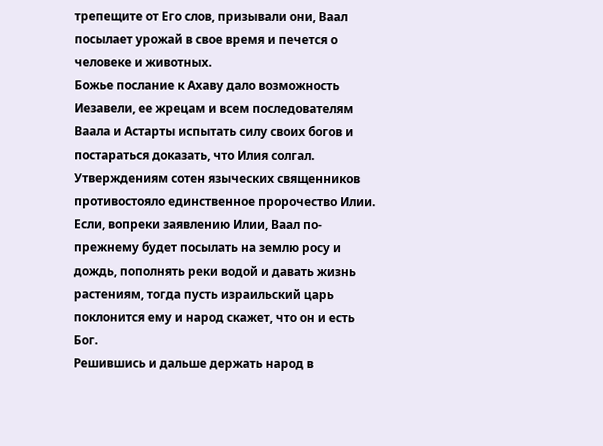трепещите от Его слов, призывали они, Ваал посылает урожай в свое время и печется о человеке и животных.
Божье послание к Ахаву дало возможность Иезавели, ее жрецам и всем последователям Ваала и Астарты испытать силу своих богов и постараться доказать, что Илия солгал. Утверждениям сотен языческих священников противостояло единственное пророчество Илии. Если, вопреки заявлению Илии, Ваал по-прежнему будет посылать на землю росу и дождь, пополнять реки водой и давать жизнь растениям, тогда пусть израильский царь поклонится ему и народ скажет, что он и есть Бог.
Решившись и дальше держать народ в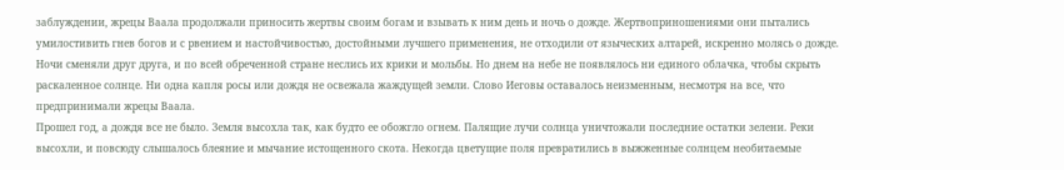заблуждении, жрецы Ваала продолжали приносить жертвы своим богам и взывать к ним день и ночь о дожде. Жертвоприношениями они пытались умилостивить гнев богов и с рвением и настойчивостью, достойными лучшего применения, не отходили от языческих алтарей, искренно молясь о дожде. Ночи сменяли друг друга, и по всей обреченной стране неслись их крики и мольбы. Но днем на небе не появлялось ни единого облачка, чтобы скрыть раскаленное солнце. Ни одна капля росы или дождя не освежала жаждущей земли. Слово Иеговы оставалось неизменным, несмотря на все, что предпринимали жрецы Ваала.
Прошел год, а дождя все не было. Земля высохла так, как будто ее обожгло огнем. Палящие лучи солнца уничтожали последние остатки зелени. Реки высохли, и повсюду слышалось блеяние и мычание истощенного скота. Некогда цветущие поля превратились в выжженные солнцем необитаемые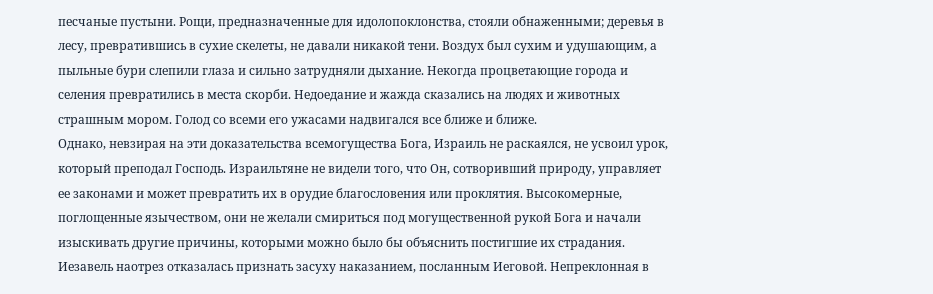песчаные пустыни. Рощи, предназначенные для идолопоклонства, стояли обнаженными; деревья в лесу, превратившись в сухие скелеты, не давали никакой тени. Воздух был сухим и удушающим, а пыльные бури слепили глаза и сильно затрудняли дыхание. Некогда процветающие города и селения превратились в места скорби. Недоедание и жажда сказались на людях и животных страшным мором. Голод со всеми его ужасами надвигался все ближе и ближе.
Однако, невзирая на эти доказательства всемогущества Бога, Израиль не раскаялся, не усвоил урок, который преподал Господь. Израильтяне не видели того, что Он, сотворивший природу, управляет ее законами и может превратить их в орудие благословения или проклятия. Высокомерные, поглощенные язычеством, они не желали смириться под могущественной рукой Бога и начали изыскивать другие причины, которыми можно было бы объяснить постигшие их страдания.
Иезавель наотрез отказалась признать засуху наказанием, посланным Иеговой. Непреклонная в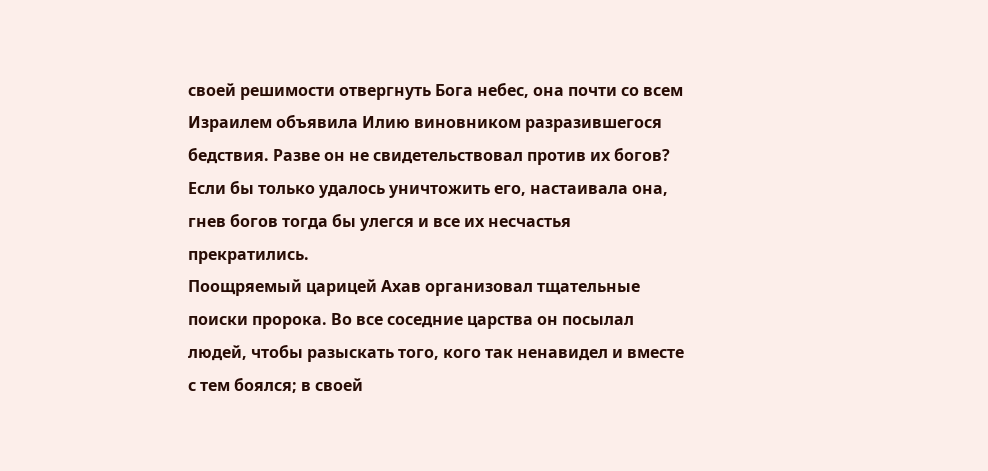своей решимости отвергнуть Бога небес, она почти со всем Израилем объявила Илию виновником разразившегося бедствия. Разве он не свидетельствовал против их богов? Если бы только удалось уничтожить его, настаивала она, гнев богов тогда бы улегся и все их несчастья прекратились.
Поощряемый царицей Ахав организовал тщательные поиски пророка. Во все соседние царства он посылал людей, чтобы разыскать того, кого так ненавидел и вместе с тем боялся; в своей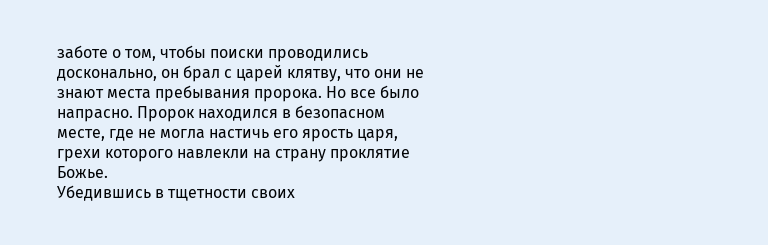заботе о том, чтобы поиски проводились досконально, он брал с царей клятву, что они не знают места пребывания пророка. Но все было напрасно. Пророк находился в безопасном месте, где не могла настичь его ярость царя, грехи которого навлекли на страну проклятие Божье.
Убедившись в тщетности своих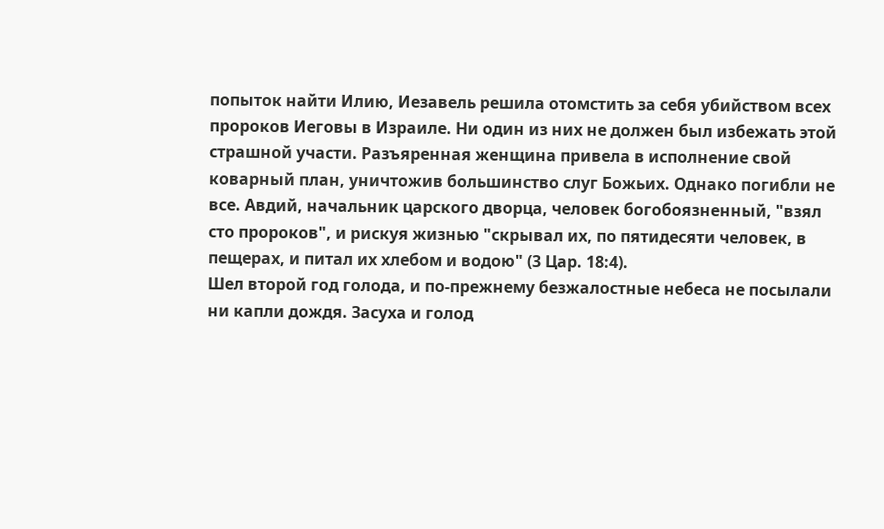попыток найти Илию, Иезавель решила отомстить за себя убийством всех пророков Иеговы в Израиле. Ни один из них не должен был избежать этой страшной участи. Разъяренная женщина привела в исполнение свой коварный план, уничтожив большинство слуг Божьих. Однако погибли не все. Авдий, начальник царского дворца, человек богобоязненный, "взял сто пророков", и рискуя жизнью "скрывал их, по пятидесяти человек, в пещерах, и питал их хлебом и водою" (3 Цар. 18:4).
Шел второй год голода, и по-прежнему безжалостные небеса не посылали ни капли дождя. Засуха и голод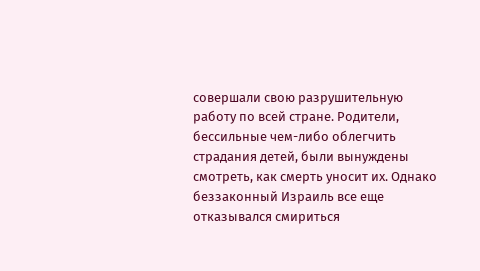совершали свою разрушительную работу по всей стране. Родители, бессильные чем-либо облегчить страдания детей, были вынуждены смотреть, как смерть уносит их. Однако беззаконный Израиль все еще отказывался смириться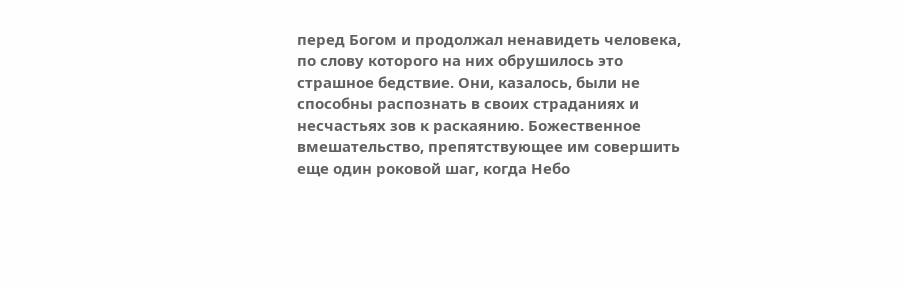перед Богом и продолжал ненавидеть человека, по слову которого на них обрушилось это страшное бедствие. Они, казалось, были не способны распознать в своих страданиях и несчастьях зов к раскаянию. Божественное вмешательство, препятствующее им совершить еще один роковой шаг, когда Небо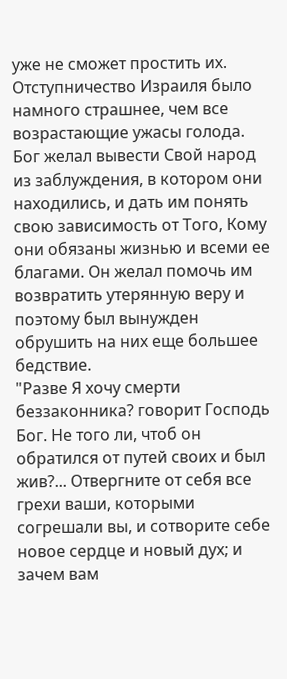уже не сможет простить их.
Отступничество Израиля было намного страшнее, чем все возрастающие ужасы голода. Бог желал вывести Свой народ из заблуждения, в котором они находились, и дать им понять свою зависимость от Того, Кому они обязаны жизнью и всеми ее благами. Он желал помочь им возвратить утерянную веру и поэтому был вынужден обрушить на них еще большее бедствие.
"Разве Я хочу смерти беззаконника? говорит Господь Бог. Не того ли, чтоб он обратился от путей своих и был жив?... Отвергните от себя все грехи ваши, которыми согрешали вы, и сотворите себе новое сердце и новый дух; и зачем вам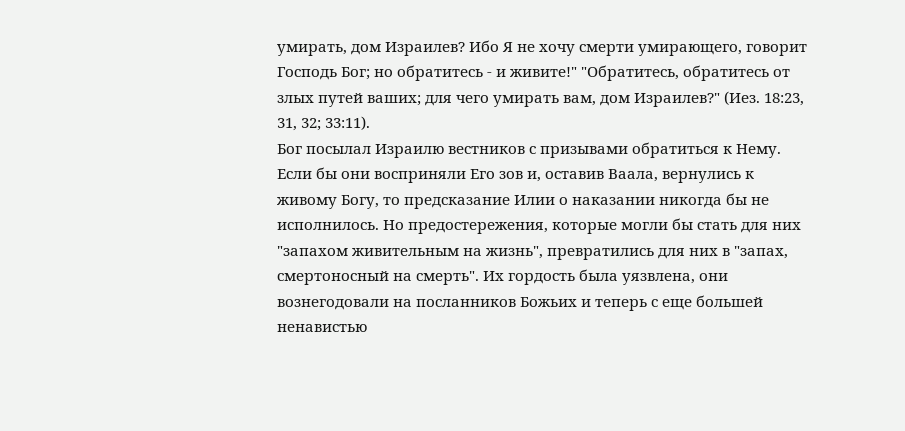умирать, дом Израилев? Ибо Я не хочу смерти умирающего, говорит Господь Бог; но обратитесь - и живите!" "Обратитесь, обратитесь от злых путей ваших; для чего умирать вам, дом Израилев?" (Иез. 18:23, 31, 32; 33:11).
Бог посылал Израилю вестников с призывами обратиться к Нему. Если бы они восприняли Его зов и, оставив Ваала, вернулись к живому Богу, то предсказание Илии о наказании никогда бы не исполнилось. Но предостережения, которые могли бы стать для них "запахом живительным на жизнь", превратились для них в "запах, смертоносный на смерть". Их гордость была уязвлена, они вознегодовали на посланников Божьих и теперь с еще большей ненавистью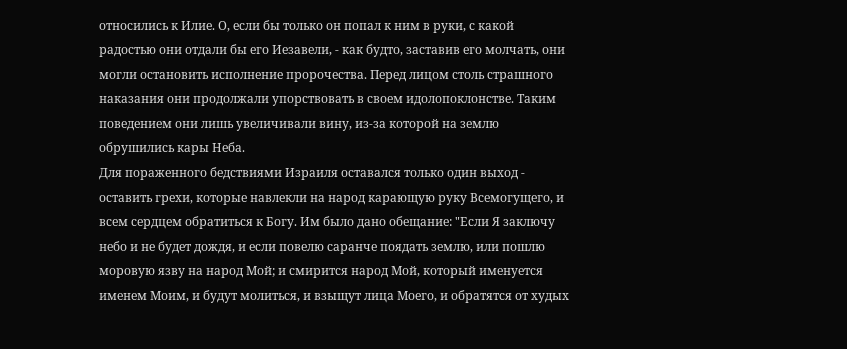относились к Илие. О, если бы только он попал к ним в руки, с какой радостью они отдали бы его Иезавели, - как будто, заставив его молчать, они могли остановить исполнение пророчества. Перед лицом столь страшного наказания они продолжали упорствовать в своем идолопоклонстве. Таким поведением они лишь увеличивали вину, из-за которой на землю обрушились кары Неба.
Для пораженного бедствиями Израиля оставался только один выход - оставить грехи, которые навлекли на народ карающую руку Всемогущего, и всем сердцем обратиться к Богу. Им было дано обещание: "Если Я заключу небо и не будет дождя, и если повелю саранче поядать землю, или пошлю моровую язву на народ Мой; и смирится народ Мой, который именуется именем Моим, и будут молиться, и взыщут лица Моего, и обратятся от худых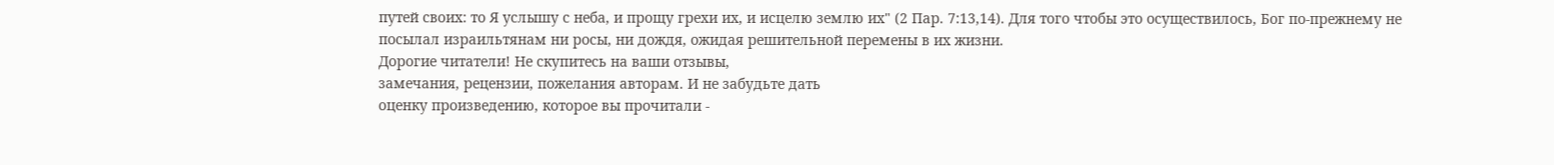путей своих: то Я услышу с неба, и прощу грехи их, и исцелю землю их" (2 Пар. 7:13,14). Для того чтобы это осуществилось, Бог по-прежнему не посылал израильтянам ни росы, ни дождя, ожидая решительной перемены в их жизни.
Дорогие читатели! Не скупитесь на ваши отзывы,
замечания, рецензии, пожелания авторам. И не забудьте дать
оценку произведению, которое вы прочитали -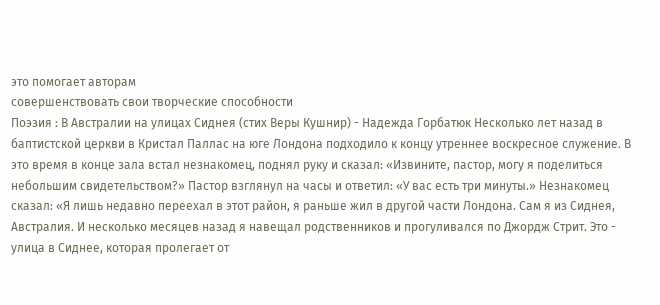это помогает авторам
совершенствовать свои творческие способности
Поэзия : В Австралии на улицах Сиднея (стих Веры Кушнир) - Надежда Горбатюк Несколько лет назад в баптистской церкви в Кристал Паллас на юге Лондона подходило к концу утреннее воскресное служение. В это время в конце зала встал незнакомец, поднял руку и сказал: «Извините, пастор, могу я поделиться небольшим свидетельством?» Пастор взглянул на часы и ответил: «У вас есть три минуты.» Незнакомец сказал: «Я лишь недавно переехал в этот район, я раньше жил в другой части Лондона. Сам я из Сиднея, Австралия. И несколько месяцев назад я навещал родственников и прогуливался по Джордж Стрит. Это - улица в Сиднее, которая пролегает от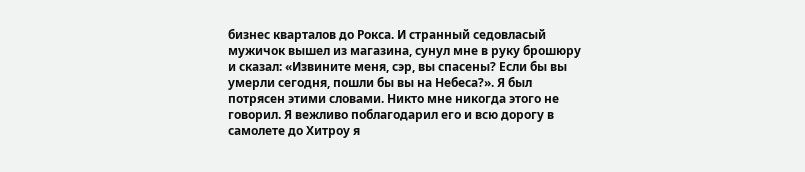бизнес кварталов до Рокса. И странный седовласый мужичок вышел из магазина, сунул мне в руку брошюру и сказал: «Извините меня, сэр, вы спасены? Если бы вы умерли сегодня, пошли бы вы на Небеса?». Я был потрясен этими словами. Никто мне никогда этого не говорил. Я вежливо поблагодарил его и всю дорогу в самолете до Хитроу я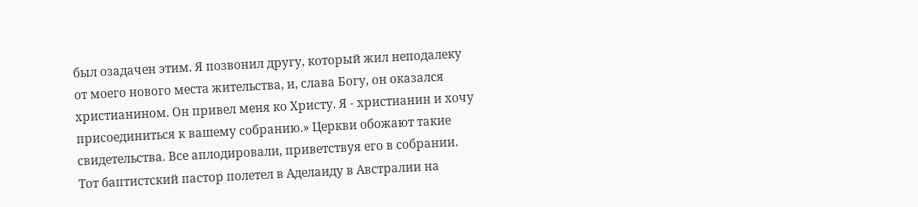был озадачен этим. Я позвонил другу, который жил неподалеку от моего нового места жительства, и, слава Богу, он оказался христианином. Он привел меня ко Христу. Я - христианин и хочу присоединиться к вашему собранию.» Церкви обожают такие свидетельства. Все аплодировали, приветствуя его в собрании.
Тот баптистский пастор полетел в Аделаиду в Австралии на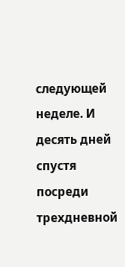следующей неделе. И десять дней спустя посреди трехдневной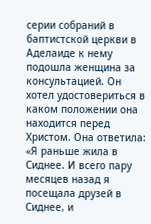серии собраний в баптистской церкви в Аделаиде к нему подошла женщина за консультацией. Он хотел удостовериться в каком положении она находится перед Христом. Она ответила: «Я раньше жила в Сиднее. И всего пару месяцев назад я посещала друзей в Сиднее, и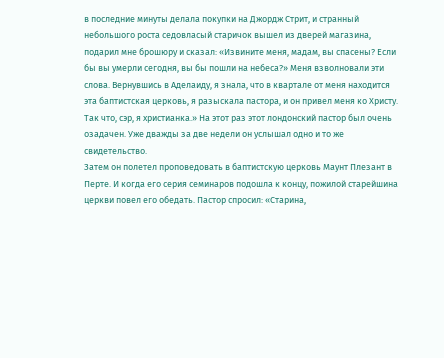в последние минуты делала покупки на Джордж Стрит, и странный небольшого роста седовласый старичок вышел из дверей магазина, подарил мне брошюру и сказал: «Извините меня, мадам, вы спасены? Если бы вы умерли сегодня, вы бы пошли на небеса?» Меня взволновали эти слова. Вернувшись в Аделаиду, я знала, что в квартале от меня находится эта баптистская церковь, я разыскала пастора, и он привел меня ко Христу. Так что, сэр, я христианка.» На этот раз этот лондонский пастор был очень озадачен. Уже дважды за две недели он услышал одно и то же свидетельство.
Затем он полетел проповедовать в баптистскую церковь Маунт Плезант в Перте. И когда его серия семинаров подошла к концу, пожилой старейшина церкви повел его обедать. Пастор спросил: «Старина,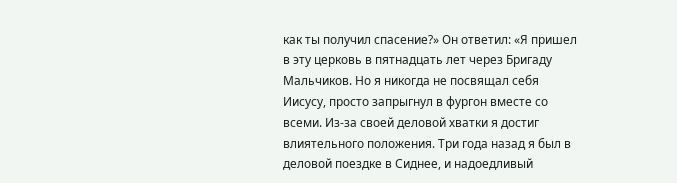как ты получил спасение?» Он ответил: «Я пришел в эту церковь в пятнадцать лет через Бригаду Мальчиков. Но я никогда не посвящал себя Иисусу, просто запрыгнул в фургон вместе со всеми. Из-за своей деловой хватки я достиг влиятельного положения. Три года назад я был в деловой поездке в Сиднее, и надоедливый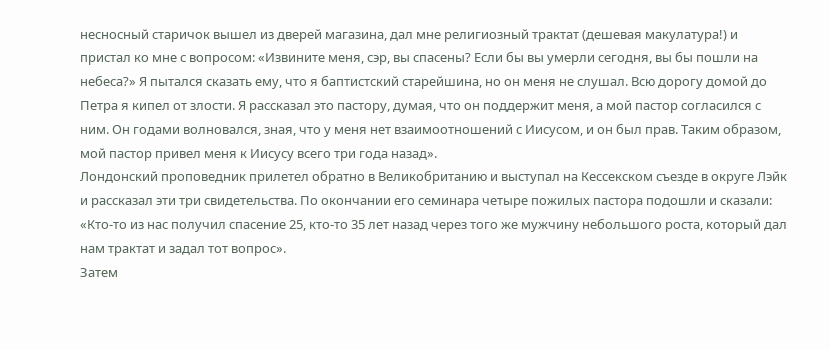несносный старичок вышел из дверей магазина, дал мне религиозный трактат (дешевая макулатура!) и пристал ко мне с вопросом: «Извините меня, сэр, вы спасены? Если бы вы умерли сегодня, вы бы пошли на небеса?» Я пытался сказать ему, что я баптистский старейшина, но он меня не слушал. Всю дорогу домой до Петра я кипел от злости. Я рассказал это пастору, думая, что он поддержит меня, а мой пастор согласился с ним. Он годами волновался, зная, что у меня нет взаимоотношений с Иисусом, и он был прав. Таким образом, мой пастор привел меня к Иисусу всего три года назад».
Лондонский проповедник прилетел обратно в Великобританию и выступал на Кессекском съезде в округе Лэйк и рассказал эти три свидетельства. По окончании его семинара четыре пожилых пастора подошли и сказали: «Кто-то из нас получил спасение 25, кто-то 35 лет назад через того же мужчину небольшого роста, который дал нам трактат и задал тот вопрос».
Затем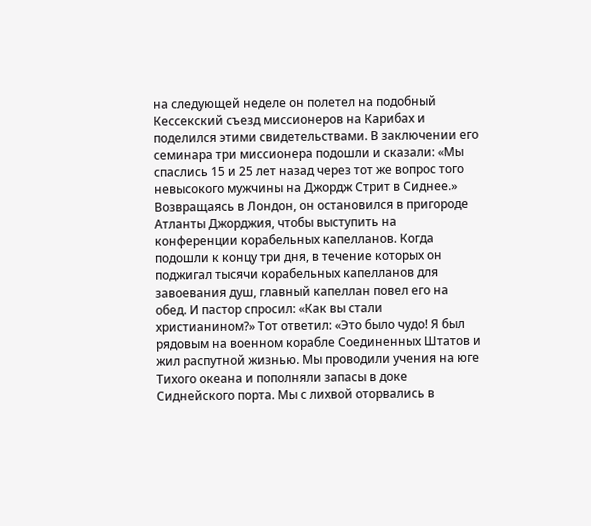на следующей неделе он полетел на подобный Кессекский съезд миссионеров на Карибах и поделился этими свидетельствами. В заключении его семинара три миссионера подошли и сказали: «Мы спаслись 15 и 25 лет назад через тот же вопрос того невысокого мужчины на Джордж Стрит в Сиднее.»
Возвращаясь в Лондон, он остановился в пригороде Атланты Джорджия, чтобы выступить на конференции корабельных капелланов. Когда подошли к концу три дня, в течение которых он поджигал тысячи корабельных капелланов для завоевания душ, главный капеллан повел его на обед. И пастор спросил: «Как вы стали христианином?» Тот ответил: «Это было чудо! Я был рядовым на военном корабле Соединенных Штатов и жил распутной жизнью. Мы проводили учения на юге Тихого океана и пополняли запасы в доке Сиднейского порта. Мы с лихвой оторвались в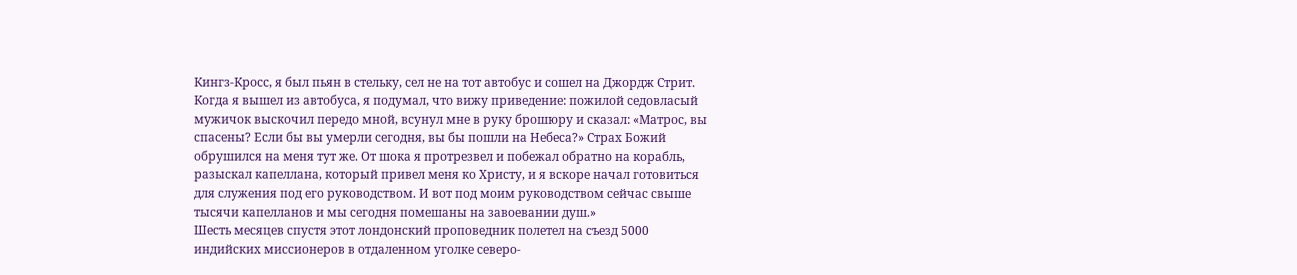Кингз-Кросс, я был пьян в стельку, сел не на тот автобус и сошел на Джордж Стрит. Когда я вышел из автобуса, я подумал, что вижу приведение: пожилой седовласый мужичок выскочил передо мной, всунул мне в руку брошюру и сказал: «Матрос, вы спасены? Если бы вы умерли сегодня, вы бы пошли на Небеса?» Страх Божий обрушился на меня тут же. От шока я протрезвел и побежал обратно на корабль, разыскал капеллана, который привел меня ко Христу, и я вскоре начал готовиться для служения под его руководством. И вот под моим руководством сейчас свыше тысячи капелланов и мы сегодня помешаны на завоевании душ.»
Шесть месяцев спустя этот лондонский проповедник полетел на съезд 5000 индийских миссионеров в отдаленном уголке северо-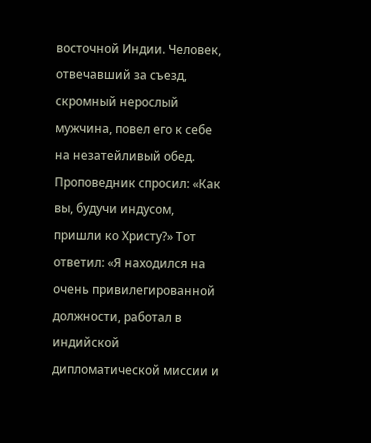восточной Индии. Человек, отвечавший за съезд, скромный нерослый мужчина, повел его к себе на незатейливый обед. Проповедник спросил: «Как вы, будучи индусом, пришли ко Христу?» Тот ответил: «Я находился на очень привилегированной должности, работал в индийской дипломатической миссии и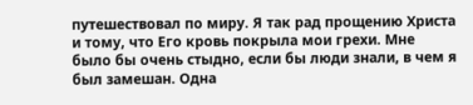путешествовал по миру. Я так рад прощению Христа и тому, что Его кровь покрыла мои грехи. Мне было бы очень стыдно, если бы люди знали, в чем я был замешан. Одна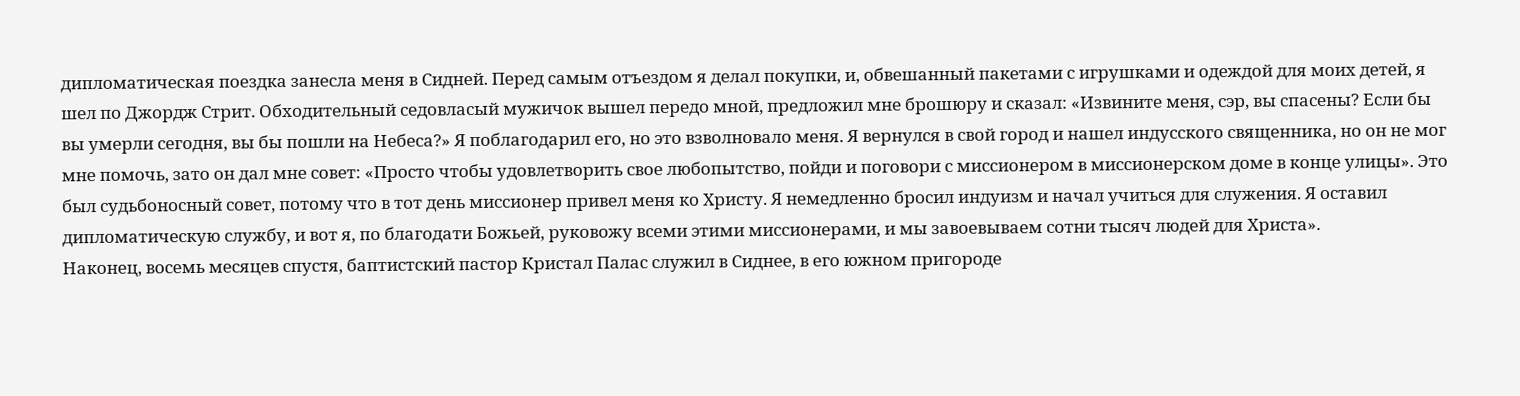дипломатическая поездка занесла меня в Сидней. Перед самым отъездом я делал покупки, и, обвешанный пакетами с игрушками и одеждой для моих детей, я шел по Джордж Стрит. Обходительный седовласый мужичок вышел передо мной, предложил мне брошюру и сказал: «Извините меня, сэр, вы спасены? Если бы вы умерли сегодня, вы бы пошли на Небеса?» Я поблагодарил его, но это взволновало меня. Я вернулся в свой город и нашел индусского священника, но он не мог мне помочь, зато он дал мне совет: «Просто чтобы удовлетворить свое любопытство, пойди и поговори с миссионером в миссионерском доме в конце улицы». Это был судьбоносный совет, потому что в тот день миссионер привел меня ко Христу. Я немедленно бросил индуизм и начал учиться для служения. Я оставил дипломатическую службу, и вот я, по благодати Божьей, руковожу всеми этими миссионерами, и мы завоевываем сотни тысяч людей для Христа».
Наконец, восемь месяцев спустя, баптистский пастор Кристал Палас служил в Сиднее, в его южном пригороде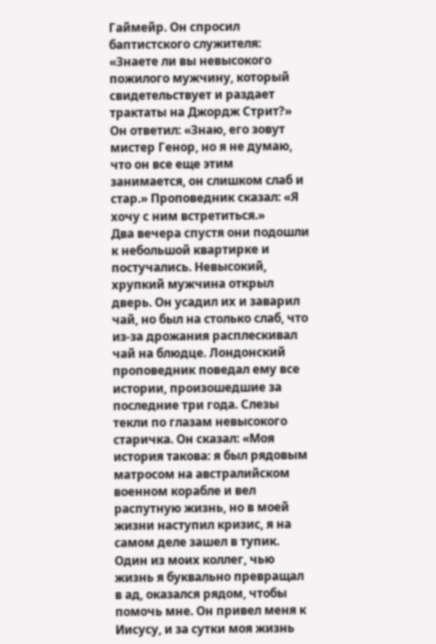Гаймейр. Он спросил баптистского служителя: «Знаете ли вы невысокого пожилого мужчину, который свидетельствует и раздает трактаты на Джордж Стрит?» Он ответил: «Знаю, его зовут мистер Генор, но я не думаю, что он все еще этим занимается, он слишком слаб и стар.» Проповедник сказал: «Я хочу с ним встретиться.»
Два вечера спустя они подошли к небольшой квартирке и постучались. Невысокий, хрупкий мужчина открыл дверь. Он усадил их и заварил чай, но был на столько слаб, что из-за дрожания расплескивал чай на блюдце. Лондонский проповедник поведал ему все истории, произошедшие за последние три года. Слезы текли по глазам невысокого старичка. Он сказал: «Моя история такова: я был рядовым матросом на австралийском военном корабле и вел распутную жизнь, но в моей жизни наступил кризис, я на самом деле зашел в тупик. Один из моих коллег, чью жизнь я буквально превращал в ад, оказался рядом, чтобы помочь мне. Он привел меня к Иисусу, и за сутки моя жизнь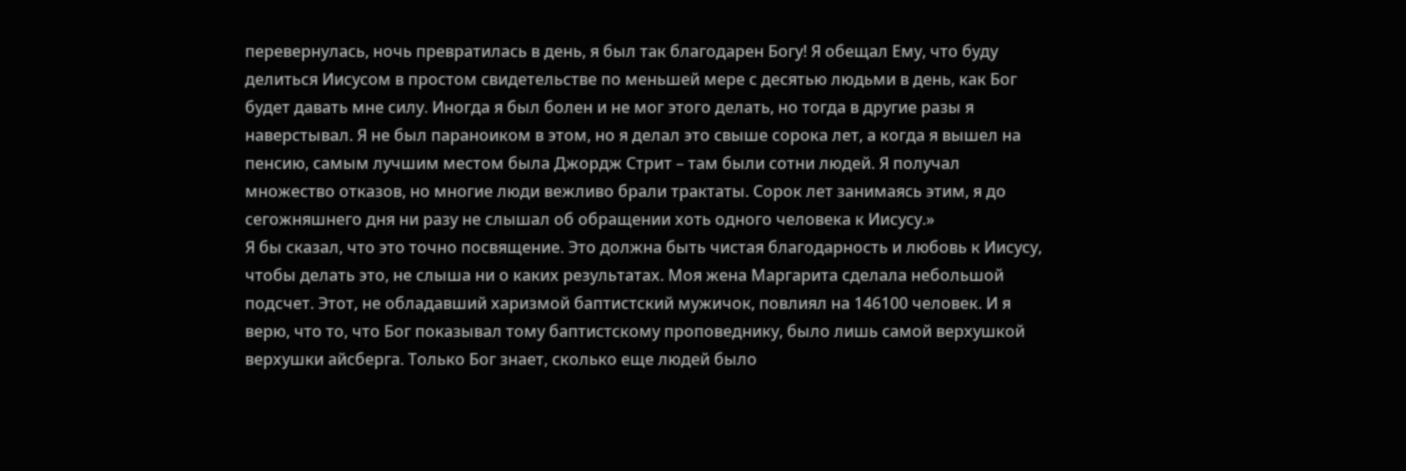перевернулась, ночь превратилась в день, я был так благодарен Богу! Я обещал Ему, что буду делиться Иисусом в простом свидетельстве по меньшей мере с десятью людьми в день, как Бог будет давать мне силу. Иногда я был болен и не мог этого делать, но тогда в другие разы я наверстывал. Я не был параноиком в этом, но я делал это свыше сорока лет, а когда я вышел на пенсию, самым лучшим местом была Джордж Стрит – там были сотни людей. Я получал множество отказов, но многие люди вежливо брали трактаты. Сорок лет занимаясь этим, я до сегожняшнего дня ни разу не слышал об обращении хоть одного человека к Иисусу.»
Я бы сказал, что это точно посвящение. Это должна быть чистая благодарность и любовь к Иисусу, чтобы делать это, не слыша ни о каких результатах. Моя жена Маргарита сделала небольшой подсчет. Этот, не обладавший харизмой баптистский мужичок, повлиял на 146100 человек. И я верю, что то, что Бог показывал тому баптистскому проповеднику, было лишь самой верхушкой верхушки айсберга. Только Бог знает, сколько еще людей было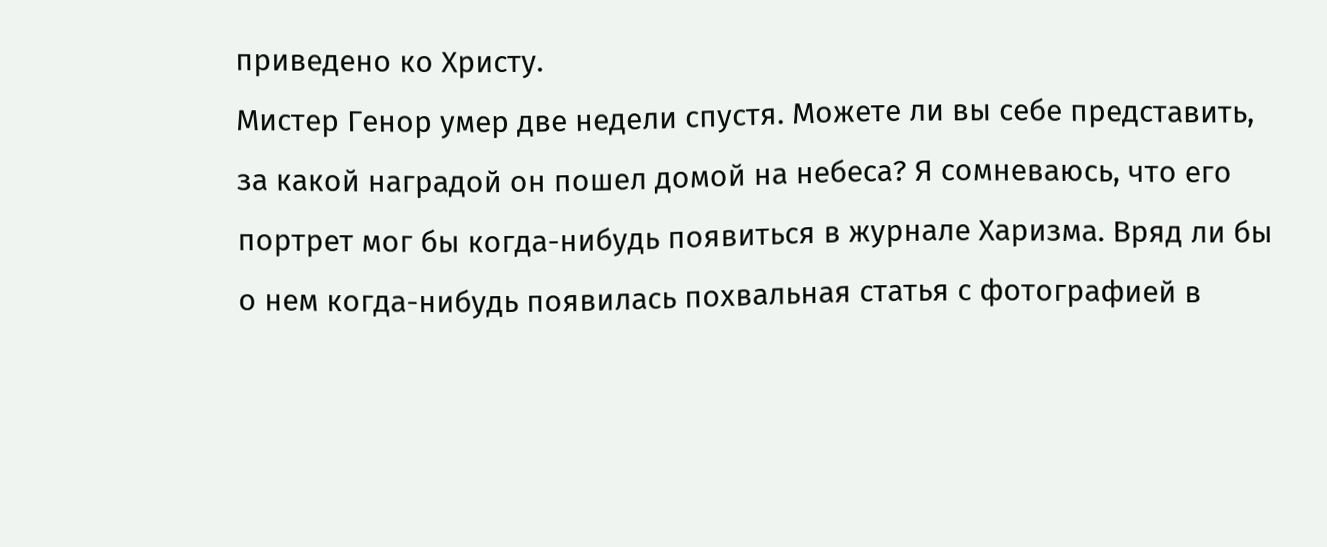приведено ко Христу.
Мистер Генор умер две недели спустя. Можете ли вы себе представить, за какой наградой он пошел домой на небеса? Я сомневаюсь, что его портрет мог бы когда-нибудь появиться в журнале Харизма. Вряд ли бы о нем когда-нибудь появилась похвальная статья с фотографией в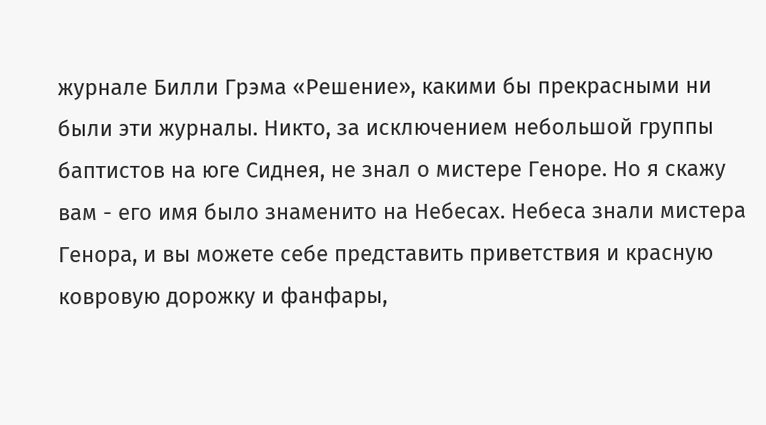журнале Билли Грэма «Решение», какими бы прекрасными ни были эти журналы. Никто, за исключением небольшой группы баптистов на юге Сиднея, не знал о мистере Геноре. Но я скажу вам - его имя было знаменито на Небесах. Небеса знали мистера Генора, и вы можете себе представить приветствия и красную ковровую дорожку и фанфары,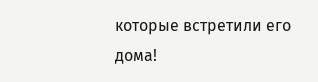которые встретили его дома!